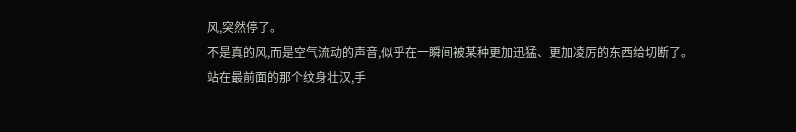风,突然停了。
不是真的风,而是空气流动的声音,似乎在一瞬间被某种更加迅猛、更加凌厉的东西给切断了。
站在最前面的那个纹身壮汉,手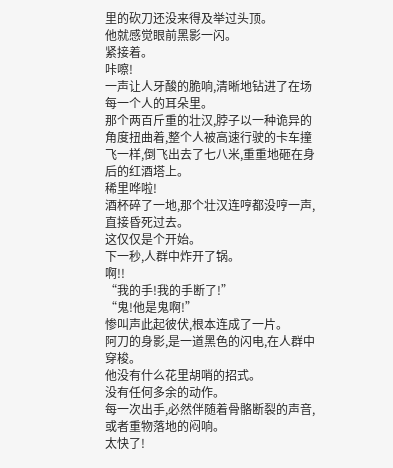里的砍刀还没来得及举过头顶。
他就感觉眼前黑影一闪。
紧接着。
咔嚓!
一声让人牙酸的脆响,清晰地钻进了在场每一个人的耳朵里。
那个两百斤重的壮汉,脖子以一种诡异的角度扭曲着,整个人被高速行驶的卡车撞飞一样,倒飞出去了七八米,重重地砸在身后的红酒塔上。
稀里哗啦!
酒杯碎了一地,那个壮汉连哼都没哼一声,直接昏死过去。
这仅仅是个开始。
下一秒,人群中炸开了锅。
啊!!
“我的手!我的手断了!”
“鬼!他是鬼啊!”
惨叫声此起彼伏,根本连成了一片。
阿刀的身影,是一道黑色的闪电,在人群中穿梭。
他没有什么花里胡哨的招式。
没有任何多余的动作。
每一次出手,必然伴随着骨骼断裂的声音,或者重物落地的闷响。
太快了!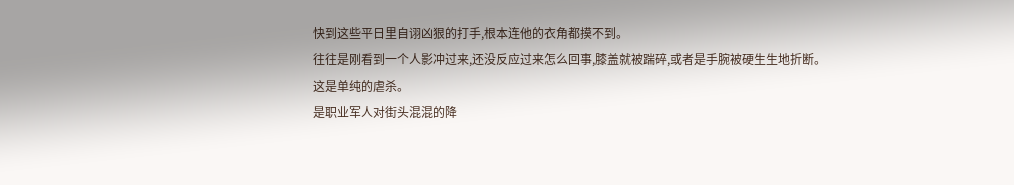快到这些平日里自诩凶狠的打手,根本连他的衣角都摸不到。
往往是刚看到一个人影冲过来,还没反应过来怎么回事,膝盖就被踹碎,或者是手腕被硬生生地折断。
这是单纯的虐杀。
是职业军人对街头混混的降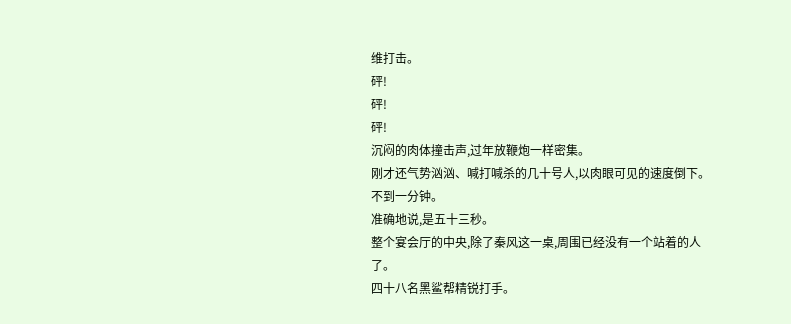维打击。
砰!
砰!
砰!
沉闷的肉体撞击声,过年放鞭炮一样密集。
刚才还气势汹汹、喊打喊杀的几十号人,以肉眼可见的速度倒下。
不到一分钟。
准确地说,是五十三秒。
整个宴会厅的中央,除了秦风这一桌,周围已经没有一个站着的人了。
四十八名黑鲨帮精锐打手。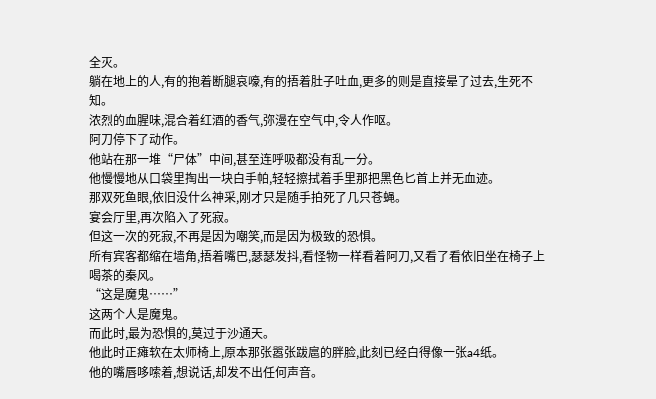全灭。
躺在地上的人,有的抱着断腿哀嚎,有的捂着肚子吐血,更多的则是直接晕了过去,生死不知。
浓烈的血腥味,混合着红酒的香气,弥漫在空气中,令人作呕。
阿刀停下了动作。
他站在那一堆“尸体”中间,甚至连呼吸都没有乱一分。
他慢慢地从口袋里掏出一块白手帕,轻轻擦拭着手里那把黑色匕首上并无血迹。
那双死鱼眼,依旧没什么神采,刚才只是随手拍死了几只苍蝇。
宴会厅里,再次陷入了死寂。
但这一次的死寂,不再是因为嘲笑,而是因为极致的恐惧。
所有宾客都缩在墙角,捂着嘴巴,瑟瑟发抖,看怪物一样看着阿刀,又看了看依旧坐在椅子上喝茶的秦风。
“这是魔鬼……”
这两个人是魔鬼。
而此时,最为恐惧的,莫过于沙通天。
他此时正瘫软在太师椅上,原本那张嚣张跋扈的胖脸,此刻已经白得像一张a4纸。
他的嘴唇哆嗦着,想说话,却发不出任何声音。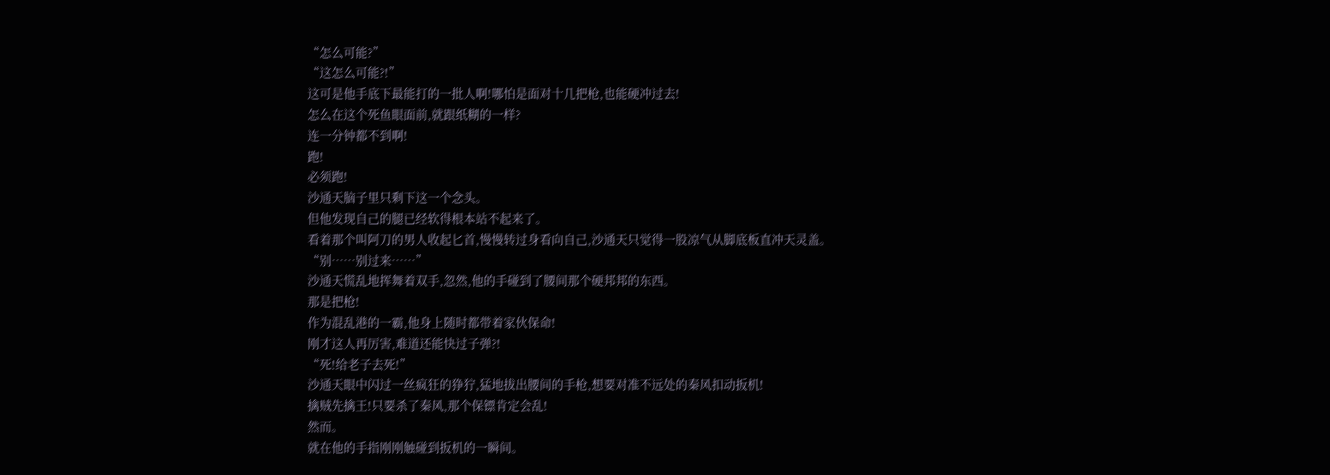“怎么可能?”
“这怎么可能?!”
这可是他手底下最能打的一批人啊!哪怕是面对十几把枪,也能硬冲过去!
怎么在这个死鱼眼面前,就跟纸糊的一样?
连一分钟都不到啊!
跑!
必须跑!
沙通天脑子里只剩下这一个念头。
但他发现自己的腿已经软得根本站不起来了。
看着那个叫阿刀的男人收起匕首,慢慢转过身看向自己,沙通天只觉得一股凉气从脚底板直冲天灵盖。
“别……别过来……”
沙通天慌乱地挥舞着双手,忽然,他的手碰到了腰间那个硬邦邦的东西。
那是把枪!
作为混乱港的一霸,他身上随时都带着家伙保命!
刚才这人再厉害,难道还能快过子弹?!
“死!给老子去死!”
沙通天眼中闪过一丝疯狂的狰狞,猛地拔出腰间的手枪,想要对准不远处的秦风扣动扳机!
擒贼先擒王!只要杀了秦风,那个保镖肯定会乱!
然而。
就在他的手指刚刚触碰到扳机的一瞬间。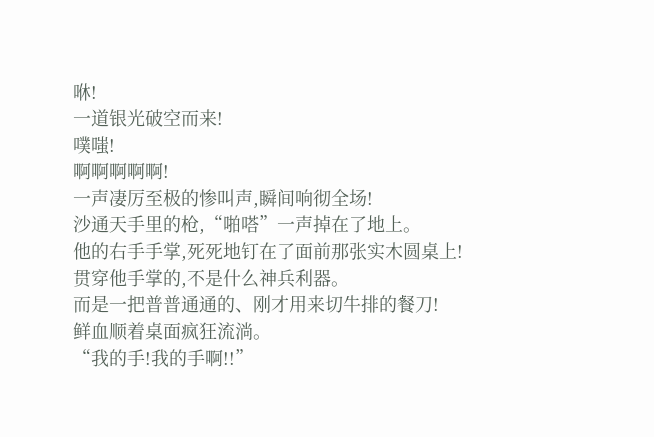咻!
一道银光破空而来!
噗嗤!
啊啊啊啊啊!
一声凄厉至极的惨叫声,瞬间响彻全场!
沙通天手里的枪,“啪嗒”一声掉在了地上。
他的右手手掌,死死地钉在了面前那张实木圆桌上!
贯穿他手掌的,不是什么神兵利器。
而是一把普普通通的、刚才用来切牛排的餐刀!
鲜血顺着桌面疯狂流淌。
“我的手!我的手啊!!”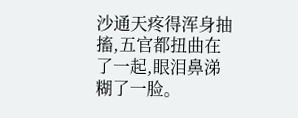沙通天疼得浑身抽搐,五官都扭曲在了一起,眼泪鼻涕糊了一脸。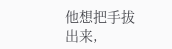他想把手拔出来,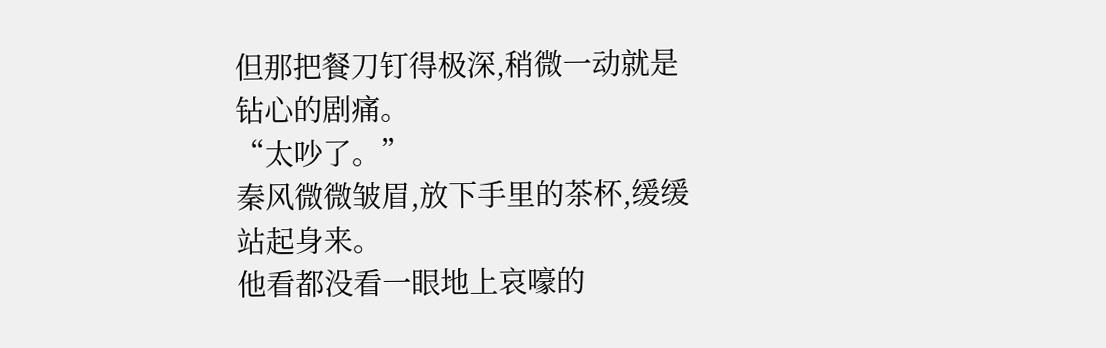但那把餐刀钉得极深,稍微一动就是钻心的剧痛。
“太吵了。”
秦风微微皱眉,放下手里的茶杯,缓缓站起身来。
他看都没看一眼地上哀嚎的